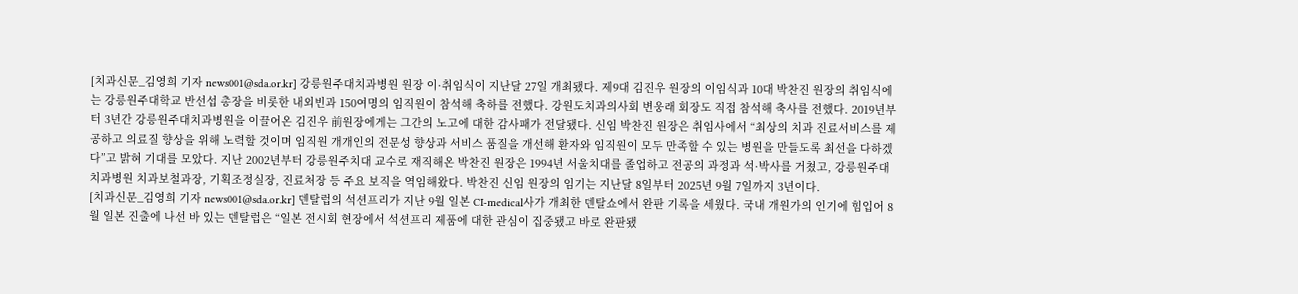[치과신문_김영희 기자 news001@sda.or.kr] 강릉원주대치과병원 원장 이·취임식이 지난달 27일 개최됐다. 제9대 김진우 원장의 이임식과 10대 박찬진 원장의 취임식에는 강릉원주대학교 반선섭 총장을 비롯한 내외빈과 150여명의 임직원이 참석해 축하를 전했다. 강원도치과의사회 변웅래 회장도 직접 참석해 축사를 전했다. 2019년부터 3년간 강릉원주대치과병원을 이끌어온 김진우 前원장에게는 그간의 노고에 대한 감사패가 전달됐다. 신임 박찬진 원장은 취임사에서 “최상의 치과 진료서비스를 제공하고 의료질 향상을 위해 노력할 것이며 임직원 개개인의 전문성 향상과 서비스 품질을 개선해 환자와 임직원이 모두 만족할 수 있는 병원을 만들도록 최선을 다하겠다”고 밝혀 기대를 모았다. 지난 2002년부터 강릉원주치대 교수로 재직해온 박찬진 원장은 1994년 서울치대를 졸업하고 전공의 과정과 석·박사를 거쳤고, 강릉원주대치과병원 치과보철과장, 기획조정실장, 진료처장 등 주요 보직을 역임해왔다. 박찬진 신임 원장의 임기는 지난달 8일부터 2025년 9월 7일까지 3년이다.
[치과신문_김영희 기자 news001@sda.or.kr] 덴탈럽의 석션프리가 지난 9월 일본 CI-medical사가 개최한 덴탈쇼에서 완판 기록을 세웠다. 국내 개원가의 인기에 힘입어 8월 일본 진출에 나선 바 있는 덴탈럽은 “일본 전시회 현장에서 석션프리 제품에 대한 관심이 집중됐고 바로 완판됐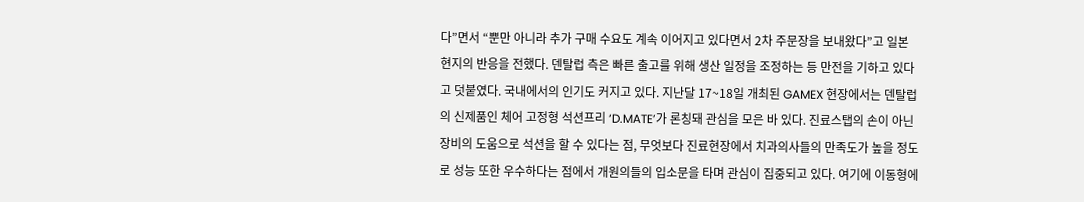다”면서 “뿐만 아니라 추가 구매 수요도 계속 이어지고 있다면서 2차 주문장을 보내왔다”고 일본 현지의 반응을 전했다. 덴탈럽 측은 빠른 출고를 위해 생산 일정을 조정하는 등 만전을 기하고 있다고 덧붙였다. 국내에서의 인기도 커지고 있다. 지난달 17~18일 개최된 GAMEX 현장에서는 덴탈럽의 신제품인 체어 고정형 석션프리 ‘D.MATE’가 론칭돼 관심을 모은 바 있다. 진료스탭의 손이 아닌 장비의 도움으로 석션을 할 수 있다는 점, 무엇보다 진료현장에서 치과의사들의 만족도가 높을 정도로 성능 또한 우수하다는 점에서 개원의들의 입소문을 타며 관심이 집중되고 있다. 여기에 이동형에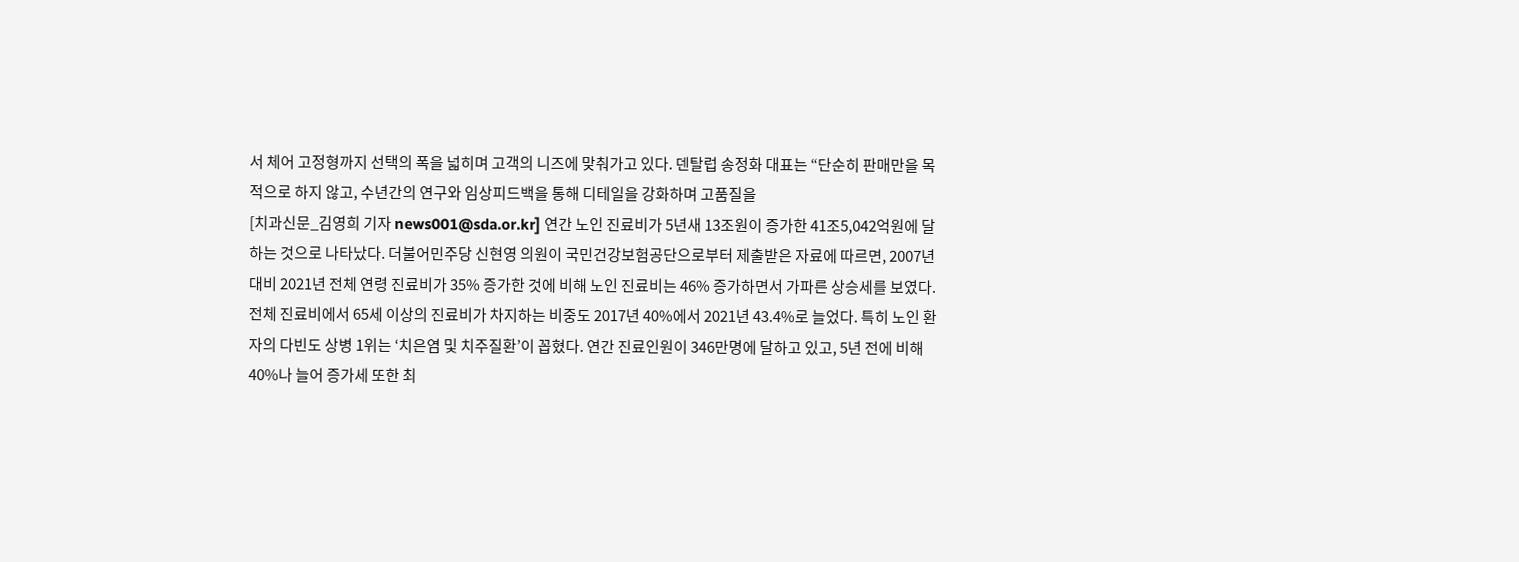서 체어 고정형까지 선택의 폭을 넓히며 고객의 니즈에 맞춰가고 있다. 덴탈럽 송정화 대표는 “단순히 판매만을 목적으로 하지 않고, 수년간의 연구와 임상피드백을 통해 디테일을 강화하며 고품질을
[치과신문_김영희 기자 news001@sda.or.kr] 연간 노인 진료비가 5년새 13조원이 증가한 41조5,042억원에 달하는 것으로 나타났다. 더불어민주당 신현영 의원이 국민건강보험공단으로부터 제출받은 자료에 따르면, 2007년 대비 2021년 전체 연령 진료비가 35% 증가한 것에 비해 노인 진료비는 46% 증가하면서 가파른 상승세를 보였다. 전체 진료비에서 65세 이상의 진료비가 차지하는 비중도 2017년 40%에서 2021년 43.4%로 늘었다. 특히 노인 환자의 다빈도 상병 1위는 ‘치은염 및 치주질환’이 꼽혔다. 연간 진료인원이 346만명에 달하고 있고, 5년 전에 비해 40%나 늘어 증가세 또한 최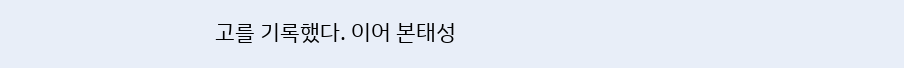고를 기록했다. 이어 본태성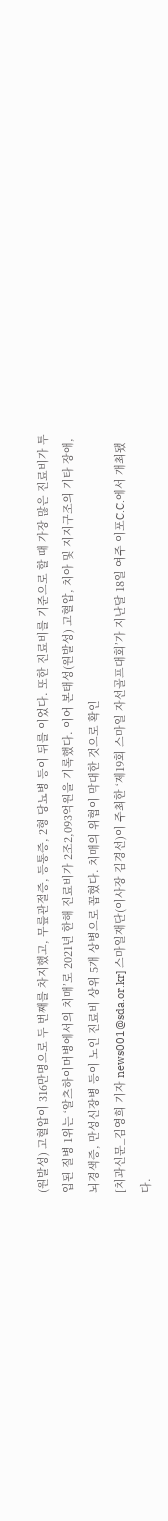(원발성) 고혈압이 316만명으로 두 번째를 차지했고, 무릎관절증, 등통증, 2형 당뇨병 등이 뒤를 이었다. 또한 진료비를 기준으로 할 때 가장 많은 진료비가 투입된 질병 1위는 ‘알츠하이머병에서의 치매’로 2021년 한해 진료비가 2조2,093억원을 기록했다. 이어 본태성(원발성) 고혈압, 치아 및 지지구조의 기타 장애, 뇌경색증, 만성신장병 등이 노인 진료비 상위 5개 상병으로 꼽혔다. 치매의 위협이 막대한 것으로 확인
[치과신문_김영희 기자 news001@sda.or.kr] 스마일재단(이사장 김경선)이 주최한 ‘제19회 스마일 자선골프대회’가 지난달 18일 여주 이포C.C.에서 개최됐다.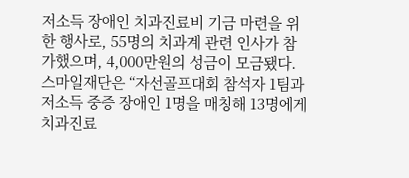저소득 장애인 치과진료비 기금 마련을 위한 행사로, 55명의 치과계 관련 인사가 참가했으며, 4,000만원의 성금이 모금됐다. 스마일재단은 “자선골프대회 참석자 1팀과 저소득 중증 장애인 1명을 매칭해 13명에게 치과진료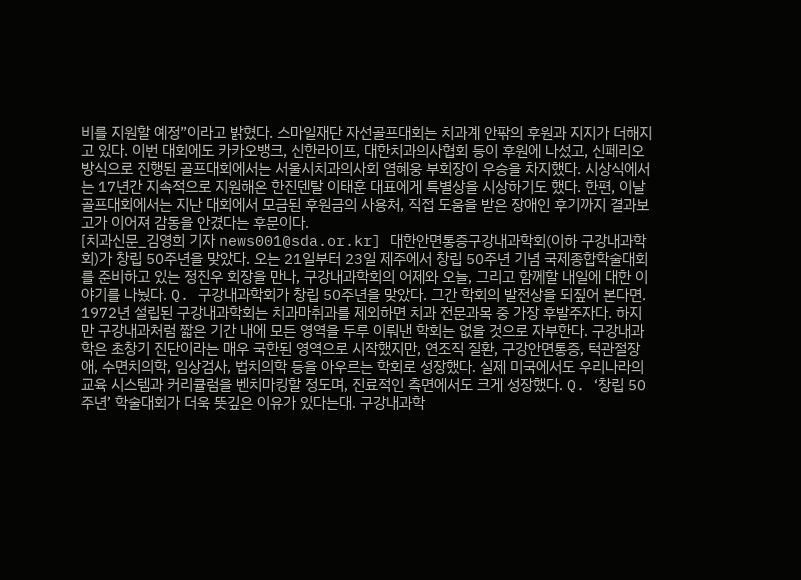비를 지원할 예정”이라고 밝혔다. 스마일재단 자선골프대회는 치과계 안팎의 후원과 지지가 더해지고 있다. 이번 대회에도 카카오뱅크, 신한라이프, 대한치과의사협회 등이 후원에 나섰고, 신페리오 방식으로 진행된 골프대회에서는 서울시치과의사회 염혜웅 부회장이 우승을 차지했다. 시상식에서는 17년간 지속적으로 지원해온 한진덴탈 이태훈 대표에게 특별상을 시상하기도 했다. 한편, 이날 골프대회에서는 지난 대회에서 모금된 후원금의 사용처, 직접 도움을 받은 장애인 후기까지 결과보고가 이어져 감동을 안겼다는 후문이다.
[치과신문_김영희 기자 news001@sda.or.kr] 대한안면통증구강내과학회(이하 구강내과학회)가 창립 50주년을 맞았다. 오는 21일부터 23일 제주에서 창립 50주년 기념 국제종합학술대회를 준비하고 있는 정진우 회장을 만나, 구강내과학회의 어제와 오늘, 그리고 함께할 내일에 대한 이야기를 나눴다. Q. 구강내과학회가 창립 50주년을 맞았다. 그간 학회의 발전상을 되짚어 본다면. 1972년 설립된 구강내과학회는 치과마취과를 제외하면 치과 전문과목 중 가장 후발주자다. 하지만 구강내과처럼 짧은 기간 내에 모든 영역을 두루 이뤄낸 학회는 없을 것으로 자부한다. 구강내과학은 초창기 진단이라는 매우 국한된 영역으로 시작했지만, 연조직 질환, 구강안면통증, 턱관절장애, 수면치의학, 임상검사, 법치의학 등을 아우르는 학회로 성장했다. 실제 미국에서도 우리나라의 교육 시스템과 커리큘럼을 벤치마킹할 정도며, 진료적인 측면에서도 크게 성장했다. Q. ‘창립 50주년’ 학술대회가 더욱 뜻깊은 이유가 있다는대. 구강내과학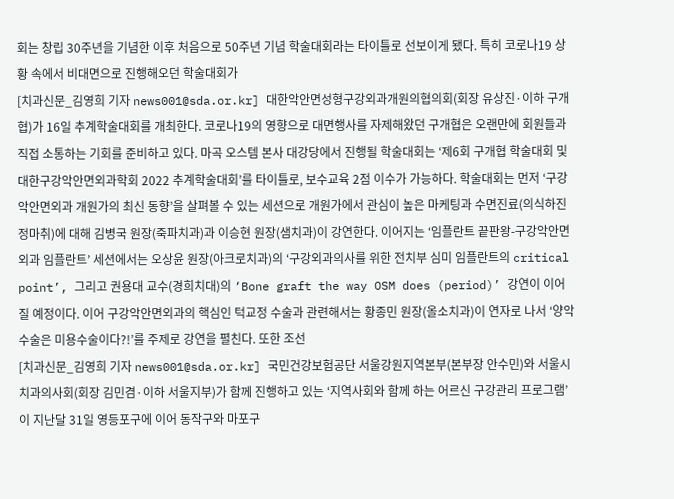회는 창립 30주년을 기념한 이후 처음으로 50주년 기념 학술대회라는 타이틀로 선보이게 됐다. 특히 코로나19 상황 속에서 비대면으로 진행해오던 학술대회가
[치과신문_김영희 기자 news001@sda.or.kr] 대한악안면성형구강외과개원의협의회(회장 유상진·이하 구개협)가 16일 추계학술대회를 개최한다. 코로나19의 영향으로 대면행사를 자제해왔던 구개협은 오랜만에 회원들과 직접 소통하는 기회를 준비하고 있다. 마곡 오스템 본사 대강당에서 진행될 학술대회는 ‘제6회 구개협 학술대회 및 대한구강악안면외과학회 2022 추계학술대회’를 타이틀로, 보수교육 2점 이수가 가능하다. 학술대회는 먼저 ‘구강악안면외과 개원가의 최신 동향’을 살펴볼 수 있는 세션으로 개원가에서 관심이 높은 마케팅과 수면진료(의식하진정마취)에 대해 김병국 원장(죽파치과)과 이승현 원장(샘치과)이 강연한다. 이어지는 ‘임플란트 끝판왕-구강악안면외과 임플란트’ 세션에서는 오상윤 원장(아크로치과)의 ‘구강외과의사를 위한 전치부 심미 임플란트의 critical point’, 그리고 권용대 교수(경희치대)의 ‘Bone graft the way OSM does (period)’ 강연이 이어질 예정이다. 이어 구강악안면외과의 핵심인 턱교정 수술과 관련해서는 황종민 원장(올소치과)이 연자로 나서 ‘양악수술은 미용수술이다?!’를 주제로 강연을 펼친다. 또한 조선
[치과신문_김영희 기자 news001@sda.or.kr] 국민건강보험공단 서울강원지역본부(본부장 안수민)와 서울시치과의사회(회장 김민겸·이하 서울지부)가 함께 진행하고 있는 ‘지역사회와 함께 하는 어르신 구강관리 프로그램’이 지난달 31일 영등포구에 이어 동작구와 마포구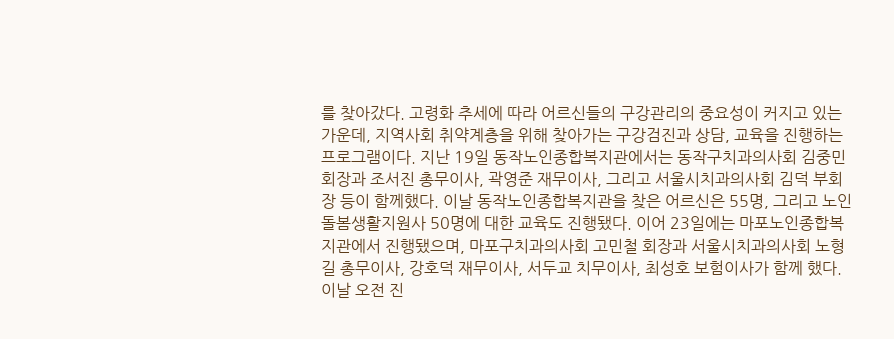를 찾아갔다. 고령화 추세에 따라 어르신들의 구강관리의 중요성이 커지고 있는 가운데, 지역사회 취약계층을 위해 찾아가는 구강검진과 상담, 교육을 진행하는 프로그램이다. 지난 19일 동작노인종합복지관에서는 동작구치과의사회 김중민 회장과 조서진 총무이사, 곽영준 재무이사, 그리고 서울시치과의사회 김덕 부회장 등이 함께했다. 이날 동작노인종합복지관을 찾은 어르신은 55명, 그리고 노인돌봄생활지원사 50명에 대한 교육도 진행됐다. 이어 23일에는 마포노인종합복지관에서 진행됐으며, 마포구치과의사회 고민철 회장과 서울시치과의사회 노형길 총무이사, 강호덕 재무이사, 서두교 치무이사, 최성호 보험이사가 함께 했다. 이날 오전 진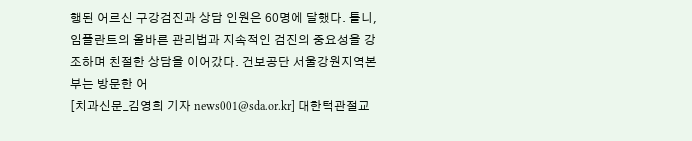행된 어르신 구강검진과 상담 인원은 60명에 달했다. 틀니, 임플란트의 올바른 관리법과 지속적인 검진의 중요성을 강조하며 친절한 상담을 이어갔다. 건보공단 서울강원지역본부는 방문한 어
[치과신문_김영희 기자 news001@sda.or.kr] 대한턱관절교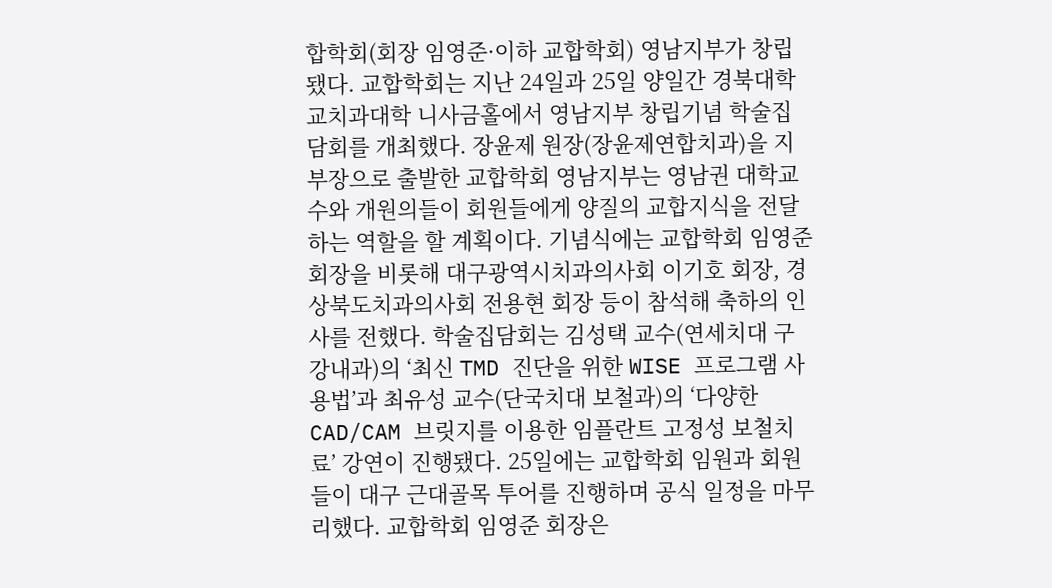합학회(회장 임영준·이하 교합학회) 영남지부가 창립됐다. 교합학회는 지난 24일과 25일 양일간 경북대학교치과대학 니사금홀에서 영남지부 창립기념 학술집담회를 개최했다. 장윤제 원장(장윤제연합치과)을 지부장으로 출발한 교합학회 영남지부는 영남권 대학교수와 개원의들이 회원들에게 양질의 교합지식을 전달하는 역할을 할 계획이다. 기념식에는 교합학회 임영준 회장을 비롯해 대구광역시치과의사회 이기호 회장, 경상북도치과의사회 전용현 회장 등이 참석해 축하의 인사를 전했다. 학술집담회는 김성택 교수(연세치대 구강내과)의 ‘최신 TMD 진단을 위한 WISE 프로그램 사용법’과 최유성 교수(단국치대 보철과)의 ‘다양한 CAD/CAM 브릿지를 이용한 임플란트 고정성 보철치료’ 강연이 진행됐다. 25일에는 교합학회 임원과 회원들이 대구 근대골목 투어를 진행하며 공식 일정을 마무리했다. 교합학회 임영준 회장은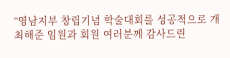“영남지부 창립기념 학술대회를 성공적으로 개최해준 임원과 회원 여러분께 감사드린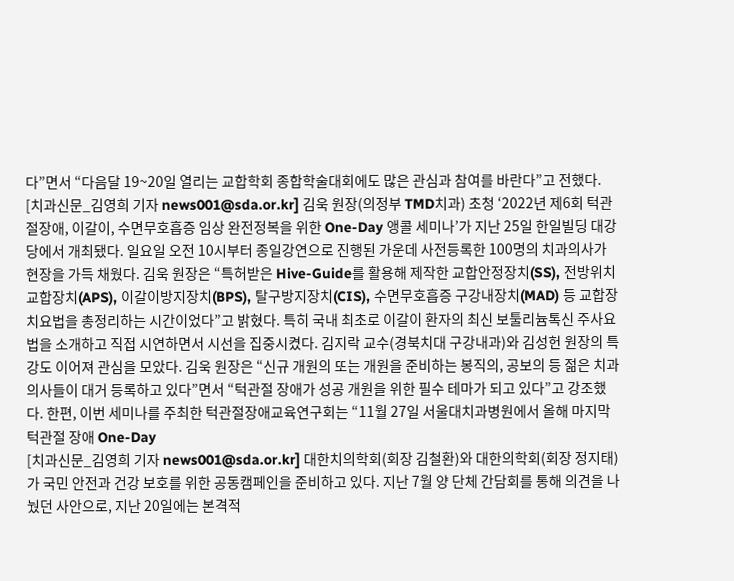다”면서 “다음달 19~20일 열리는 교합학회 종합학술대회에도 많은 관심과 참여를 바란다”고 전했다.
[치과신문_김영희 기자 news001@sda.or.kr] 김욱 원장(의정부 TMD치과) 초청 ‘2022년 제6회 턱관절장애, 이갈이, 수면무호흡증 임상 완전정복을 위한 One-Day 앵콜 세미나’가 지난 25일 한일빌딩 대강당에서 개최됐다. 일요일 오전 10시부터 종일강연으로 진행된 가운데 사전등록한 100명의 치과의사가 현장을 가득 채웠다. 김욱 원장은 “특허받은 Hive-Guide를 활용해 제작한 교합안정장치(SS), 전방위치교합장치(APS), 이갈이방지장치(BPS), 탈구방지장치(CIS), 수면무호흡증 구강내장치(MAD) 등 교합장치요법을 총정리하는 시간이었다”고 밝혔다. 특히 국내 최초로 이갈이 환자의 최신 보툴리늄톡신 주사요법을 소개하고 직접 시연하면서 시선을 집중시켰다. 김지락 교수(경북치대 구강내과)와 김성헌 원장의 특강도 이어져 관심을 모았다. 김욱 원장은 “신규 개원의 또는 개원을 준비하는 봉직의, 공보의 등 젊은 치과의사들이 대거 등록하고 있다”면서 “턱관절 장애가 성공 개원을 위한 필수 테마가 되고 있다”고 강조했다. 한편, 이번 세미나를 주최한 턱관절장애교육연구회는 “11월 27일 서울대치과병원에서 올해 마지막 턱관절 장애 One-Day
[치과신문_김영희 기자 news001@sda.or.kr] 대한치의학회(회장 김철환)와 대한의학회(회장 정지태)가 국민 안전과 건강 보호를 위한 공동캠페인을 준비하고 있다. 지난 7월 양 단체 간담회를 통해 의견을 나눴던 사안으로, 지난 20일에는 본격적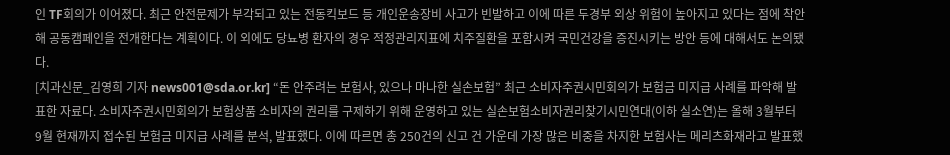인 TF회의가 이어졌다. 최근 안전문제가 부각되고 있는 전동킥보드 등 개인운송장비 사고가 빈발하고 이에 따른 두경부 외상 위험이 높아지고 있다는 점에 착안해 공동캠페인을 전개한다는 계획이다. 이 외에도 당뇨병 환자의 경우 적정관리지표에 치주질환을 포함시켜 국민건강을 증진시키는 방안 등에 대해서도 논의됐다.
[치과신문_김영희 기자 news001@sda.or.kr] “돈 안주려는 보험사, 있으나 마나한 실손보험” 최근 소비자주권시민회의가 보험금 미지급 사례를 파악해 발표한 자료다. 소비자주권시민회의가 보험상품 소비자의 권리를 구제하기 위해 운영하고 있는 실손보험소비자권리찾기시민연대(이하 실소연)는 올해 3월부터 9월 현재까지 접수된 보험금 미지급 사례를 분석, 발표했다. 이에 따르면 총 250건의 신고 건 가운데 가장 많은 비중을 차지한 보험사는 메리츠화재라고 발표했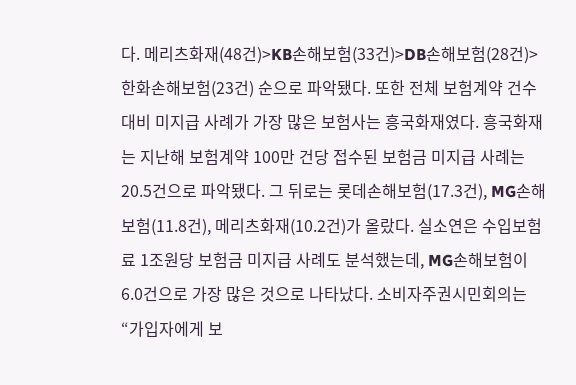다. 메리츠화재(48건)>KB손해보험(33건)>DB손해보험(28건)>한화손해보험(23건) 순으로 파악됐다. 또한 전체 보험계약 건수 대비 미지급 사례가 가장 많은 보험사는 흥국화재였다. 흥국화재는 지난해 보험계약 100만 건당 접수된 보험금 미지급 사례는 20.5건으로 파악됐다. 그 뒤로는 롯데손해보험(17.3건), MG손해보험(11.8건), 메리츠화재(10.2건)가 올랐다. 실소연은 수입보험료 1조원당 보험금 미지급 사례도 분석했는데, MG손해보험이 6.0건으로 가장 많은 것으로 나타났다. 소비자주권시민회의는 “가입자에게 보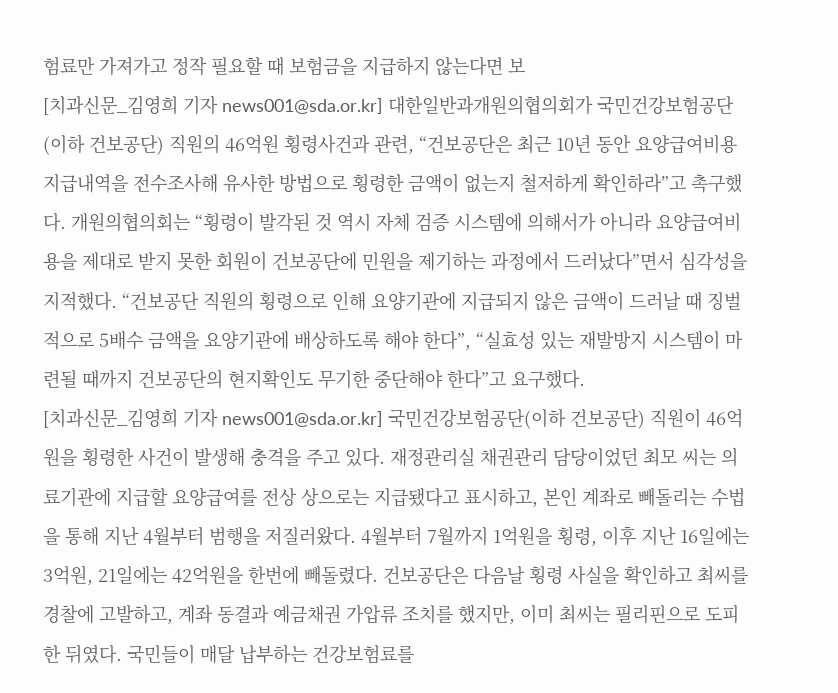험료만 가져가고 정작 필요할 때 보험금을 지급하지 않는다면 보
[치과신문_김영희 기자 news001@sda.or.kr] 대한일반과개원의협의회가 국민건강보험공단(이하 건보공단) 직원의 46억원 횡령사건과 관련, “건보공단은 최근 10년 동안 요양급여비용 지급내역을 전수조사해 유사한 방법으로 횡령한 금액이 없는지 철저하게 확인하라”고 촉구했다. 개원의협의회는 “횡령이 발각된 것 역시 자체 검증 시스템에 의해서가 아니라 요양급여비용을 제대로 받지 못한 회원이 건보공단에 민원을 제기하는 과정에서 드러났다”면서 심각성을 지적했다. “건보공단 직원의 횡령으로 인해 요양기관에 지급되지 않은 금액이 드러날 때 징벌적으로 5배수 금액을 요양기관에 배상하도록 해야 한다”, “실효성 있는 재발방지 시스템이 마련될 때까지 건보공단의 현지확인도 무기한 중단해야 한다”고 요구했다.
[치과신문_김영희 기자 news001@sda.or.kr] 국민건강보험공단(이하 건보공단) 직원이 46억원을 횡령한 사건이 발생해 충격을 주고 있다. 재정관리실 채권관리 담당이었던 최모 씨는 의료기관에 지급할 요양급여를 전상 상으로는 지급됐다고 표시하고, 본인 계좌로 빼돌리는 수법을 통해 지난 4월부터 범행을 저질러왔다. 4월부터 7월까지 1억원을 횡령, 이후 지난 16일에는 3억원, 21일에는 42억원을 한번에 빼돌렸다. 건보공단은 다음날 횡령 사실을 확인하고 최씨를 경찰에 고발하고, 계좌 동결과 예금채권 가압류 조치를 했지만, 이미 최씨는 필리핀으로 도피한 뒤였다. 국민들이 매달 납부하는 건강보험료를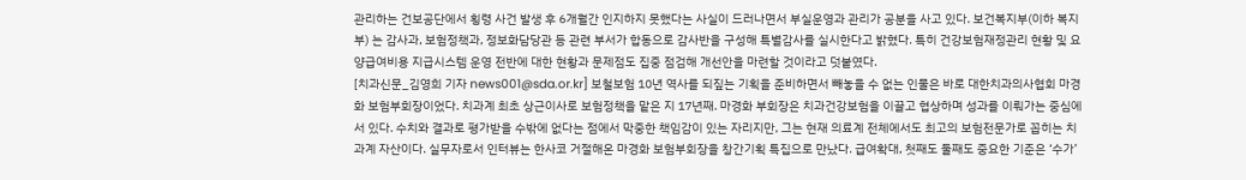관리하는 건보공단에서 횡령 사건 발생 후 6개월간 인지하지 못했다는 사실이 드러나면서 부실운영과 관리가 공분을 사고 있다. 보건복지부(이하 복지부) 는 감사과, 보험정책과, 정보화담당관 등 관련 부서가 합동으로 감사반을 구성해 특별감사를 실시한다고 밝혔다. 특히 건강보험재정관리 현황 및 요양급여비용 지급시스템 운영 전반에 대한 현황과 문제점도 집중 점검해 개선안을 마련할 것이라고 덧붙였다.
[치과신문_김영희 기자 news001@sda.or.kr] 보철보험 10년 역사를 되짚는 기획을 준비하면서 빼놓을 수 없는 인물은 바로 대한치과의사협회 마경화 보험부회장이었다. 치과계 최초 상근이사로 보험정책을 맡은 지 17년째. 마경화 부회장은 치과건강보험을 이끌고 협상하며 성과를 이뤄가는 중심에 서 있다. 수치와 결과로 평가받을 수밖에 없다는 점에서 막중한 책임감이 있는 자리지만, 그는 현재 의료계 전체에서도 최고의 보험전문가로 꼽히는 치과계 자산이다. 실무자로서 인터뷰는 한사코 거절해온 마경화 보험부회장을 창간기획 특집으로 만났다. 급여확대, 첫째도 둘째도 중요한 기준은 ‘수가’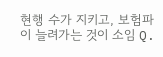현행 수가 지키고, 보험파이 늘려가는 것이 소임 Q.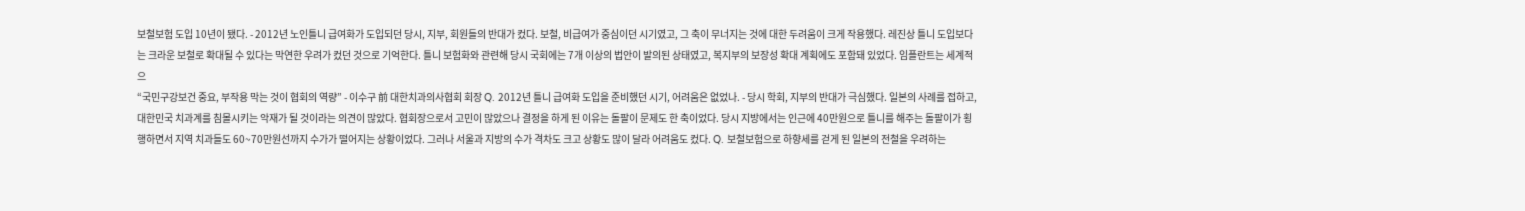보철보험 도입 10년이 됐다. - 2012년 노인틀니 급여화가 도입되던 당시, 지부, 회원들의 반대가 컸다. 보철, 비급여가 중심이던 시기였고, 그 축이 무너지는 것에 대한 두려움이 크게 작용했다. 레진상 틀니 도입보다는 크라운 보철로 확대될 수 있다는 막연한 우려가 컸던 것으로 기억한다. 틀니 보험화와 관련해 당시 국회에는 7개 이상의 법안이 발의된 상태였고, 복지부의 보장성 확대 계획에도 포함돼 있었다. 임플란트는 세계적으
“국민구강보건 중요, 부작용 막는 것이 협회의 역량” - 이수구 前 대한치과의사협회 회장 Q. 2012년 틀니 급여화 도입을 준비했던 시기, 어려움은 없었나. - 당시 학회, 지부의 반대가 극심했다. 일본의 사례를 접하고, 대한민국 치과계를 침몰시키는 악재가 될 것이라는 의견이 많았다. 협회장으로서 고민이 많았으나 결정을 하게 된 이유는 돌팔이 문제도 한 축이었다. 당시 지방에서는 인근에 40만원으로 틀니를 해주는 돌팔이가 횡행하면서 지역 치과들도 60~70만원선까지 수가가 떨어지는 상황이었다. 그러나 서울과 지방의 수가 격차도 크고 상황도 많이 달라 어려움도 컸다. Q. 보철보험으로 하향세를 걷게 된 일본의 전철을 우려하는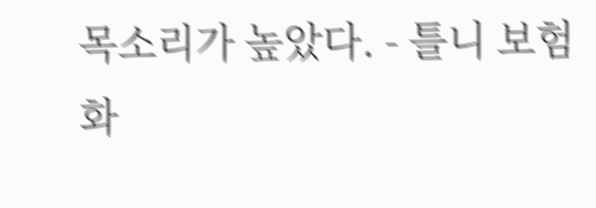목소리가 높았다. - 틀니 보험화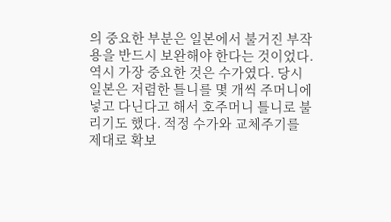의 중요한 부분은 일본에서 불거진 부작용을 반드시 보완해야 한다는 것이었다. 역시 가장 중요한 것은 수가였다. 당시 일본은 저렴한 틀니를 몇 개씩 주머니에 넣고 다닌다고 해서 호주머니 틀니로 불리기도 했다. 적정 수가와 교체주기를 제대로 확보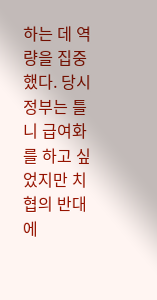하는 데 역량을 집중했다. 당시 정부는 틀니 급여화를 하고 싶었지만 치협의 반대에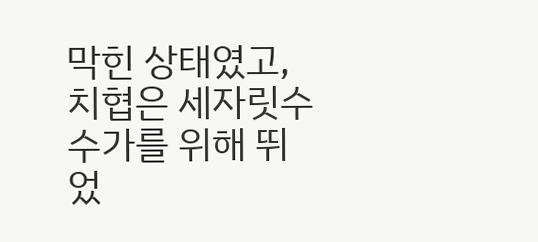막힌 상태였고, 치협은 세자릿수 수가를 위해 뛰었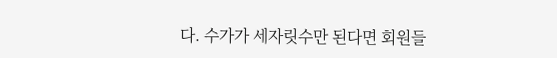다. 수가가 세자릿수만 된다면 회원들